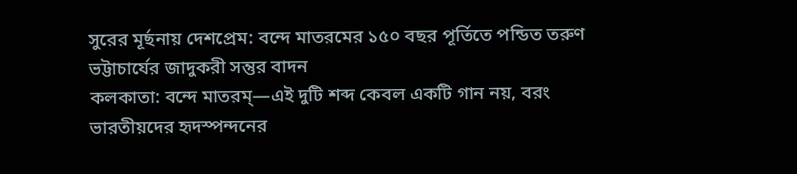সুরের মূর্ছনায় দেশপ্রেম: বন্দে মাতরমের ১৫০ বছর পূর্তিতে পন্ডিত তরুণ ভট্টাচার্যের জাদুকরী সন্তুর বাদন
কলকাতা: বন্দে মাতরম্—এই দুটি শব্দ কেবল একটি গান নয়, বরং ভারতীয়দের হৃদস্পন্দনের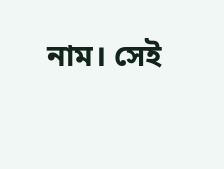নাম। সেই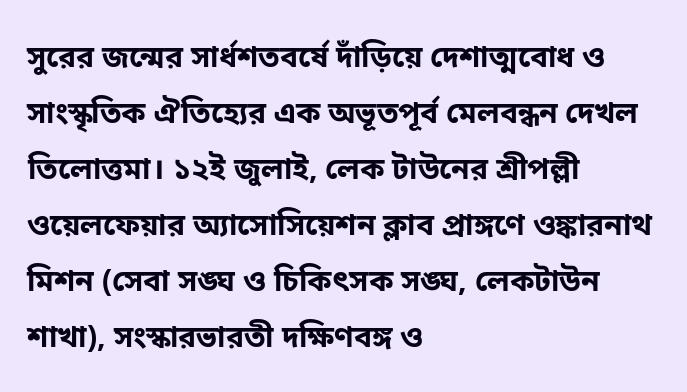সুরের জন্মের সার্ধশতবর্ষে দাঁড়িয়ে দেশাত্মবোধ ও সাংস্কৃতিক ঐতিহ্যের এক অভূতপূর্ব মেলবন্ধন দেখল তিলোত্তমা। ১২ই জুলাই, লেক টাউনের শ্রীপল্লী ওয়েলফেয়ার অ্যাসোসিয়েশন ক্লাব প্রাঙ্গণে ওঙ্কারনাথ মিশন (সেবা সঙ্ঘ ও চিকিৎসক সঙ্ঘ, লেকটাউন শাখা), সংস্কারভারতী দক্ষিণবঙ্গ ও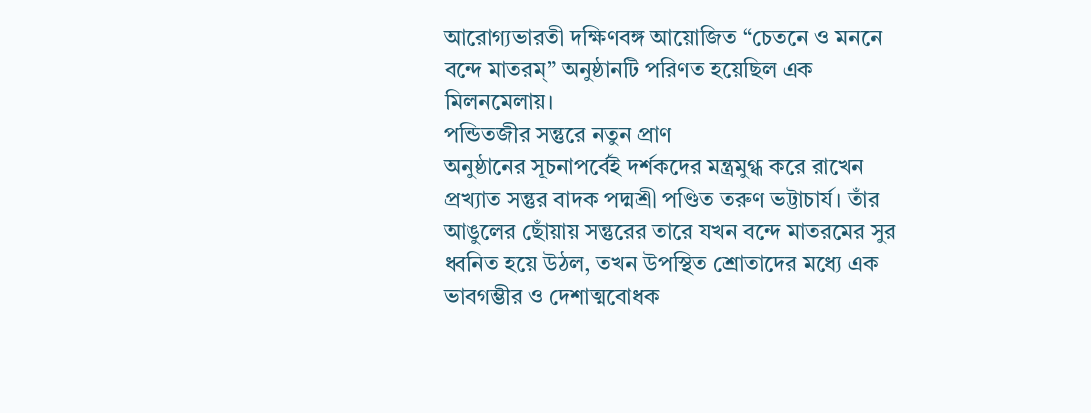আরোগ্যভারতী দক্ষিণবঙ্গ আয়োজিত “চেতনে ও মননে বন্দে মাতরম্” অনুষ্ঠানটি পরিণত হয়েছিল এক মিলনমেলায়।
পন্ডিতজীর সন্তুরে নতুন প্রাণ
অনুষ্ঠানের সূচনাপর্বেই দর্শকদের মন্ত্রমুগ্ধ করে রাখেন প্রখ্যাত সন্তুর বাদক পদ্মশ্রী পণ্ডিত তরুণ ভট্টাচার্য। তাঁর আঙুলের ছোঁয়ায় সন্তুরের তারে যখন বন্দে মাতরমের সুর ধ্বনিত হয়ে উঠল, তখন উপস্থিত শ্রোতাদের মধ্যে এক ভাবগম্ভীর ও দেশাত্মবোধক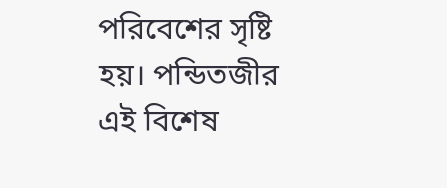পরিবেশের সৃষ্টি হয়। পন্ডিতজীর এই বিশেষ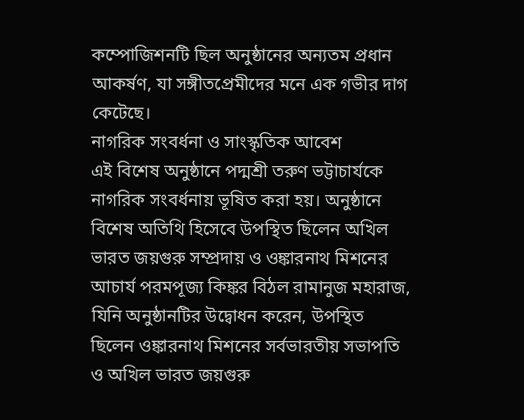কম্পোজিশনটি ছিল অনুষ্ঠানের অন্যতম প্রধান আকর্ষণ, যা সঙ্গীতপ্রেমীদের মনে এক গভীর দাগ কেটেছে।
নাগরিক সংবর্ধনা ও সাংস্কৃতিক আবেশ
এই বিশেষ অনুষ্ঠানে পদ্মশ্রী তরুণ ভট্টাচার্যকে নাগরিক সংবর্ধনায় ভূষিত করা হয়। অনুষ্ঠানে বিশেষ অতিথি হিসেবে উপস্থিত ছিলেন অখিল ভারত জয়গুরু সম্প্রদায় ও ওঙ্কারনাথ মিশনের আচার্য পরমপূজ্য কিঙ্কর বিঠল রামানুজ মহারাজ, যিনি অনুষ্ঠানটির উদ্বোধন করেন, উপস্থিত ছিলেন ওঙ্কারনাথ মিশনের সর্বভারতীয় সভাপতি ও অখিল ভারত জয়গুরু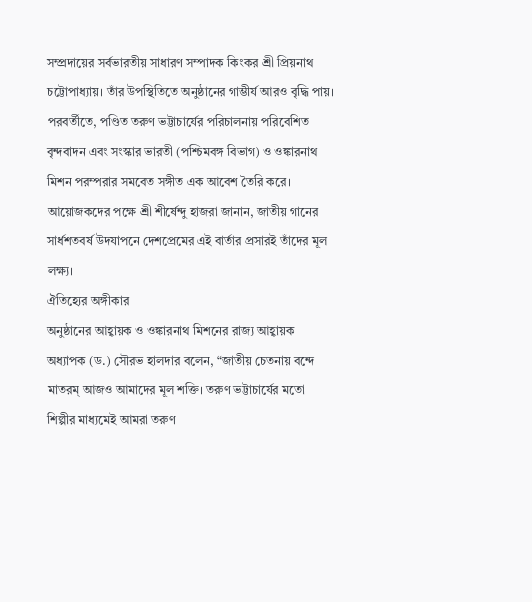সম্প্রদায়ের সর্বভারতীয় সাধারণ সম্পাদক কিংকর শ্রী প্রিয়নাথ চট্টোপাধ্যায়। তাঁর উপস্থিতিতে অনুষ্ঠানের গাম্ভীর্য আরও বৃদ্ধি পায়।
পরবর্তীতে, পণ্ডিত তরুণ ভট্টাচার্যের পরিচালনায় পরিবেশিত বৃন্দবাদন এবং সংস্কার ভারতী (পশ্চিমবঙ্গ বিভাগ) ও ওঙ্কারনাথ মিশন পরম্পরার সমবেত সঙ্গীত এক আবেশ তৈরি করে। আয়োজকদের পক্ষে শ্রী শীর্ষেন্দু হাজরা জানান, জাতীয় গানের সার্ধশতবর্ষ উদযাপনে দেশপ্রেমের এই বার্তার প্রসারই তাঁদের মূল লক্ষ্য।
ঐতিহ্যের অঙ্গীকার
অনুষ্ঠানের আহ্বায়ক ও ওঙ্কারনাথ মিশনের রাজ্য আহ্বায়ক অধ্যাপক (ড.) সৌরভ হালদার বলেন, “জাতীয় চেতনায় বন্দে মাতরম্ আজও আমাদের মূল শক্তি। তরুণ ভট্টাচার্যের মতো শিল্পীর মাধ্যমেই আমরা তরুণ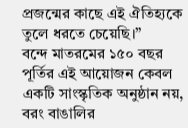প্রজন্মের কাছে এই ঐতিহ্যকে তুলে ধরতে চেয়েছি।”
বন্দে মাতরমের ১৫০ বছর পূর্তির এই আয়োজন কেবল একটি সাংস্কৃতিক অনুষ্ঠান নয়, বরং বাঙালির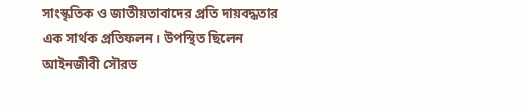সাংস্কৃতিক ও জাতীয়তাবাদের প্রতি দায়বদ্ধতার এক সার্থক প্রতিফলন। উপস্থিত ছিলেন আইনজীবী সৌরভ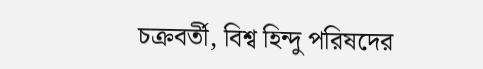চক্রবর্তী, বিশ্ব হিন্দু পরিষদের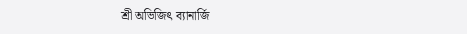শ্রী অভিজিৎ ব্যানার্জি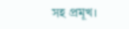সহ প্রমূখ।